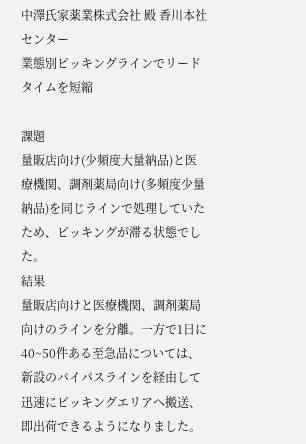中澤氏家薬業株式会社 殿 香川本社センター
業態別ピッキングラインでリードタイムを短縮

課題
量販店向け(少頻度大量納品)と医療機関、調剤薬局向け(多頻度少量納品)を同じラインで処理していたため、ピッキングが滞る状態でした。
結果
量販店向けと医療機関、調剤薬局向けのラインを分離。一方で1日に40~50件ある至急品については、新設のバイパスラインを経由して迅速にピッキングエリアへ搬送、即出荷できるようになりました。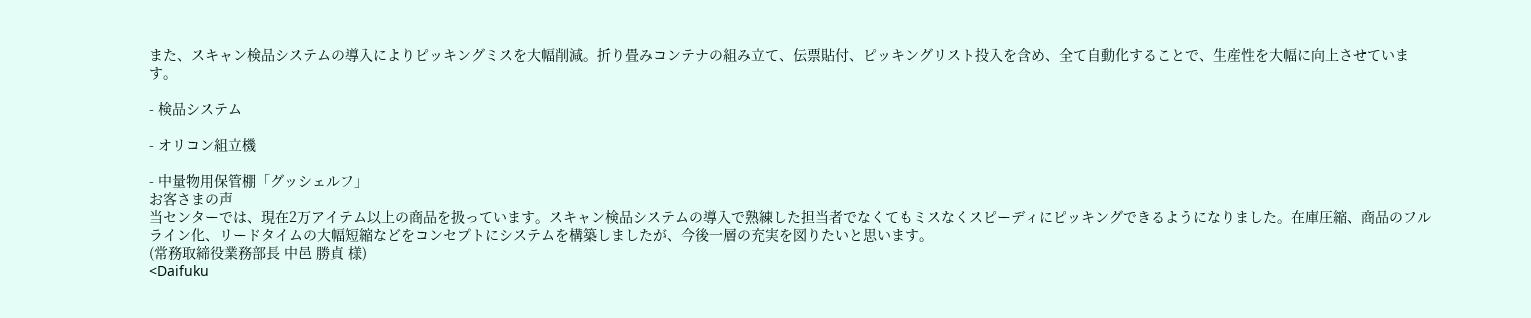また、スキャン検品システムの導入によりピッキングミスを大幅削減。折り畳みコンテナの組み立て、伝票貼付、ピッキングリスト投入を含め、全て自動化することで、生産性を大幅に向上させています。

- 検品システム

- オリコン組立機

- 中量物用保管棚「グッシェルフ」
お客さまの声
当センターでは、現在2万アイテム以上の商品を扱っています。スキャン検品システムの導入で熟練した担当者でなくてもミスなくスピーディにピッキングできるようになりました。在庫圧縮、商品のフルライン化、リードタイムの大幅短縮などをコンセプトにシステムを構築しましたが、今後一層の充実を図りたいと思います。
(常務取締役業務部長 中邑 勝貞 様)
<Daifuku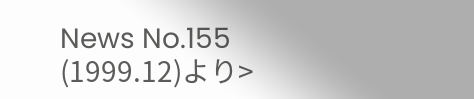News No.155 (1999.12)より>